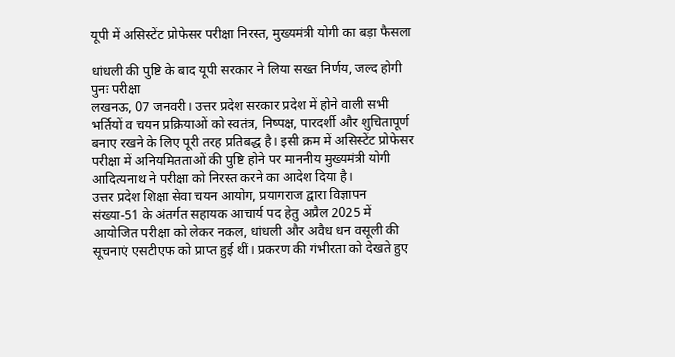यूपी में असिस्टेंट प्रोफेसर परीक्षा निरस्त, मुख्यमंत्री योगी का बड़ा फैसला

धांधली की पुष्टि के बाद यूपी सरकार ने लिया सख्त निर्णय, जल्द होगी पुनः परीक्षा
लखनऊ, 07 जनवरी। उत्तर प्रदेश सरकार प्रदेश में होने वाली सभी भर्तियों व चयन प्रक्रियाओं को स्वतंत्र, निष्पक्ष, पारदर्शी और शुचितापूर्ण बनाए रखने के लिए पूरी तरह प्रतिबद्ध है। इसी क्रम में असिस्टेंट प्रोफेसर परीक्षा में अनियमितताओं की पुष्टि होने पर माननीय मुख्यमंत्री योगी आदित्यनाथ ने परीक्षा को निरस्त करने का आदेश दिया है।
उत्तर प्रदेश शिक्षा सेवा चयन आयोग, प्रयागराज द्वारा विज्ञापन संख्या-51 के अंतर्गत सहायक आचार्य पद हेतु अप्रैल 2025 में आयोजित परीक्षा को लेकर नकल, धांधली और अवैध धन वसूली की सूचनाएं एसटीएफ को प्राप्त हुई थीं। प्रकरण की गंभीरता को देखते हुए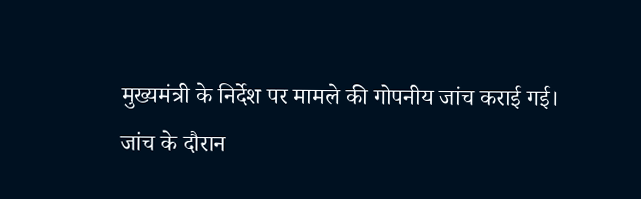मुख्यमंत्री के निर्देश पर मामले की गोपनीय जांच कराई गई।
जांच के दौरान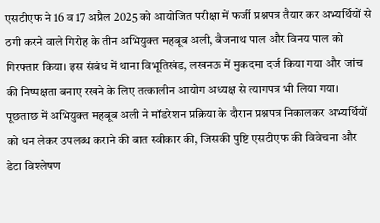एसटीएफ ने 16 व 17 अप्रैल 2025 को आयोजित परीक्षा में फर्जी प्रश्नपत्र तैयार कर अभ्यर्थियों से ठगी करने वाले गिरोह के तीन अभियुक्त महबूब अली, बैजनाथ पाल और विनय पाल को गिरफ्तार किया। इस संबंध में थाना विभूतिखंड, लखनऊ में मुकदमा दर्ज किया गया और जांच की निष्पक्षता बनाए रखने के लिए तत्कालीन आयोग अध्यक्ष से त्यागपत्र भी लिया गया।
पूछताछ में अभियुक्त महबूब अली ने मॉडरेशन प्रक्रिया के दौरान प्रश्नपत्र निकालकर अभ्यर्थियों को धन लेकर उपलब्ध कराने की बात स्वीकार की, जिसकी पुष्टि एसटीएफ की विवेचना और डेटा विश्लेषण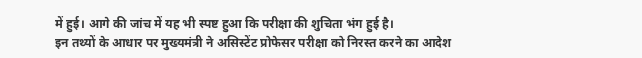में हुई। आगे की जांच में यह भी स्पष्ट हुआ कि परीक्षा की शुचिता भंग हुई है।
इन तथ्यों के आधार पर मुख्यमंत्री ने असिस्टेंट प्रोफेसर परीक्षा को निरस्त करने का आदेश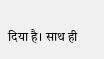दिया है। साथ ही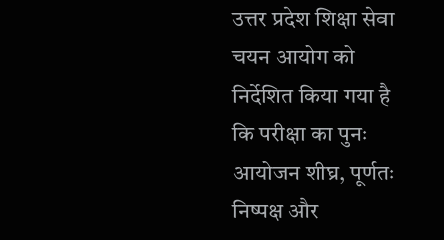उत्तर प्रदेश शिक्षा सेवा चयन आयोग को निर्देशित किया गया है कि परीक्षा का पुनः आयोजन शीघ्र, पूर्णतः निष्पक्ष और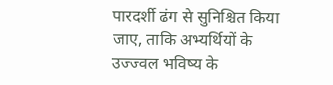पारदर्शी ढंग से सुनिश्चित किया जाए, ताकि अभ्यर्थियों के उज्ज्वल भविष्य के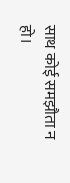साथ कोई समझौता न हो।